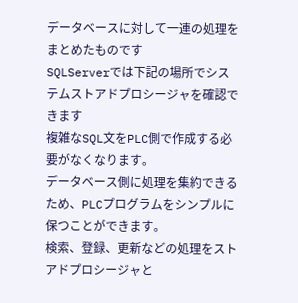データベースに対して一連の処理をまとめたものです
SQLServerでは下記の場所でシステムストアドプロシージャを確認できます
複雑なSQL文をPLC側で作成する必要がなくなります。
データベース側に処理を集約できるため、PLCプログラムをシンプルに保つことができます。
検索、登録、更新などの処理をストアドプロシージャと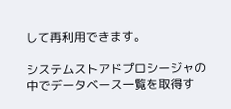して再利用できます。

システムストアドプロシージャの中でデータベース一覧を取得す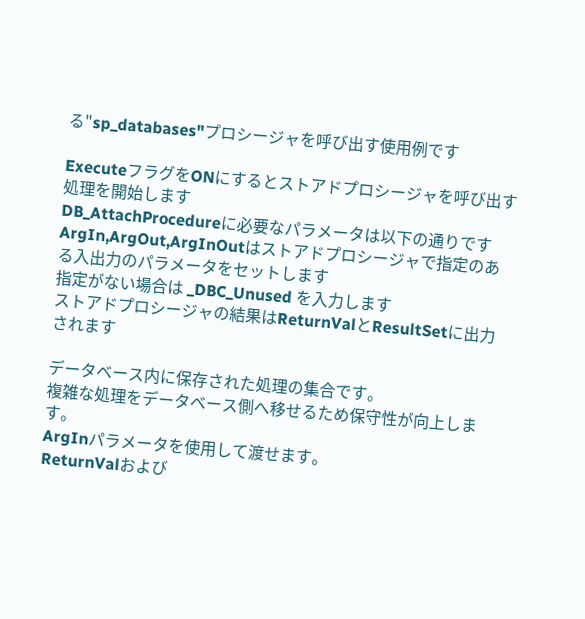る"sp_databases"プロシージャを呼び出す使用例です

ExecuteフラグをONにするとストアドプロシージャを呼び出す処理を開始します
DB_AttachProcedureに必要なパラメータは以下の通りです
ArgIn,ArgOut,ArgInOutはストアドプロシージャで指定のある入出力のパラメータをセットします
指定がない場合は _DBC_Unused を入力します
ストアドプロシージャの結果はReturnValとResultSetに出力されます

データベース内に保存された処理の集合です。
複雑な処理をデータベース側へ移せるため保守性が向上します。
ArgInパラメータを使用して渡せます。
ReturnValおよび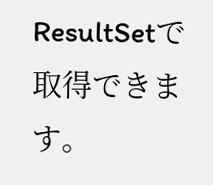ResultSetで取得できます。